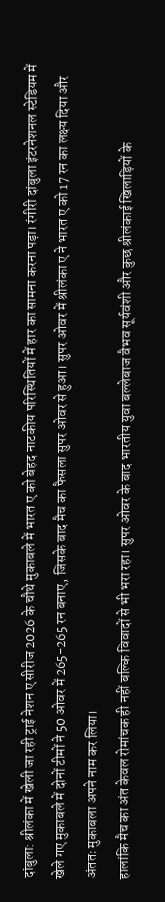दांबुला: श्रीलंका में खेली जा रही ट्राई नेशन ए सीरीज 2026 के चौथे मुकाबले में भारत ए को बेहद नाटकीय परिस्थितियों में हार का सामना करना पड़ा। रंगीरी दांबुला इंटरनेशनल स्टेडियम में खेले गए मुकाबले में दोनों टीमों ने 50 ओवर में 265-265 रन बनाए, जिसके बाद मैच का फैसला सुपर ओवर से हुआ। सुपर ओवर में श्रीलंका ए ने भारत ए को 17 रन का लक्ष्य दिया और अंततः मुकाबला अपने नाम कर लिया।
हालांकि मैच का अंत केवल रोमांचक ही नहीं बल्कि विवादों से भी भरा रहा। सुपर ओवर के बाद भारतीय युवा बल्लेबाज वैभव सूर्यवंशी और कुछ श्रीलंकाई खिलाड़ियों के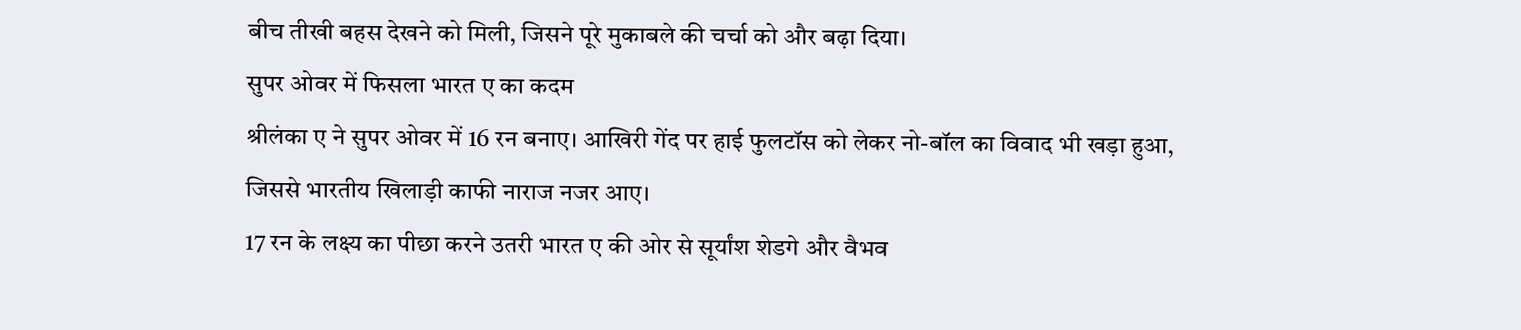बीच तीखी बहस देखने को मिली, जिसने पूरे मुकाबले की चर्चा को और बढ़ा दिया।
सुपर ओवर में फिसला भारत ए का कदम
श्रीलंका ए ने सुपर ओवर में 16 रन बनाए। आखिरी गेंद पर हाई फुलटॉस को लेकर नो-बॉल का विवाद भी खड़ा हुआ, जिससे भारतीय खिलाड़ी काफी नाराज नजर आए।
17 रन के लक्ष्य का पीछा करने उतरी भारत ए की ओर से सूर्यांश शेडगे और वैभव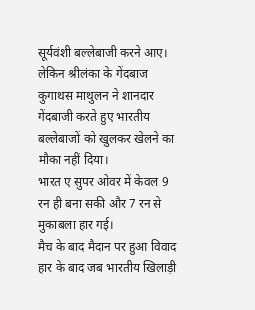सूर्यवंशी बल्लेबाजी करने आए। लेकिन श्रीलंका के गेंदबाज कुगाथस माथुलन ने शानदार गेंदबाजी करते हुए भारतीय बल्लेबाजों को खुलकर खेलने का मौका नहीं दिया।
भारत ए सुपर ओवर में केवल 9 रन ही बना सकी और 7 रन से मुकाबला हार गई।
मैच के बाद मैदान पर हुआ विवाद
हार के बाद जब भारतीय खिलाड़ी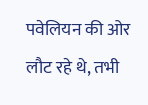पवेलियन की ओर लौट रहे थे, तभी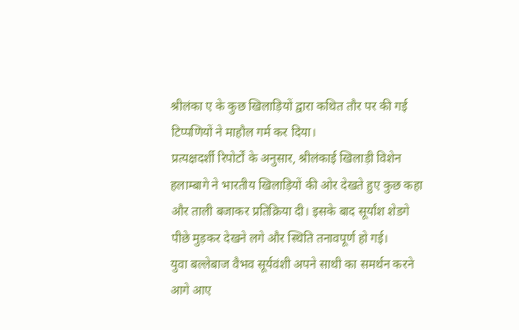श्रीलंका ए के कुछ खिलाड़ियों द्वारा कथित तौर पर की गई टिप्पणियों ने माहौल गर्म कर दिया।
प्रत्यक्षदर्शी रिपोर्टों के अनुसार, श्रीलंकाई खिलाड़ी विशेन हलाम्बागे ने भारतीय खिलाड़ियों की ओर देखते हुए कुछ कहा और ताली बजाकर प्रतिक्रिया दी। इसके बाद सूर्यांश शेडगे पीछे मुड़कर देखने लगे और स्थिति तनावपूर्ण हो गई।
युवा बल्लेबाज वैभव सूर्यवंशी अपने साथी का समर्थन करने आगे आए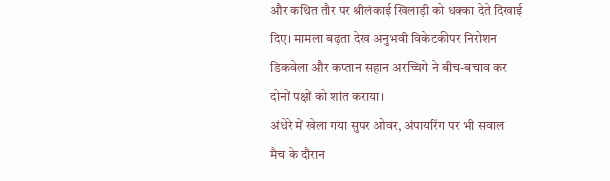और कथित तौर पर श्रीलंकाई खिलाड़ी को धक्का देते दिखाई दिए। मामला बढ़ता देख अनुभवी विकेटकीपर निरोशन डिकवेला और कप्तान सहान अरच्चिगे ने बीच-बचाव कर दोनों पक्षों को शांत कराया।
अंधेरे में खेला गया सुपर ओवर, अंपायरिंग पर भी सवाल
मैच के दौरान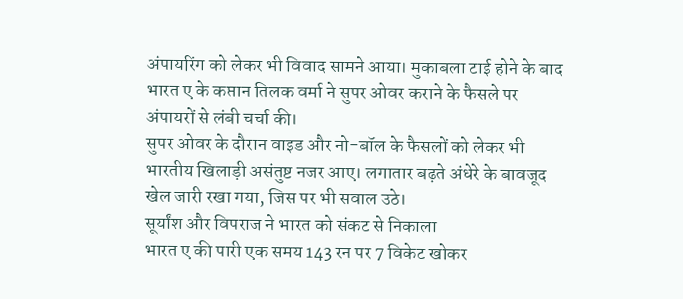अंपायरिंग को लेकर भी विवाद सामने आया। मुकाबला टाई होने के बाद भारत ए के कप्तान तिलक वर्मा ने सुपर ओवर कराने के फैसले पर अंपायरों से लंबी चर्चा की।
सुपर ओवर के दौरान वाइड और नो-बॉल के फैसलों को लेकर भी भारतीय खिलाड़ी असंतुष्ट नजर आए। लगातार बढ़ते अंधेरे के बावजूद खेल जारी रखा गया, जिस पर भी सवाल उठे।
सूर्यांश और विपराज ने भारत को संकट से निकाला
भारत ए की पारी एक समय 143 रन पर 7 विकेट खोकर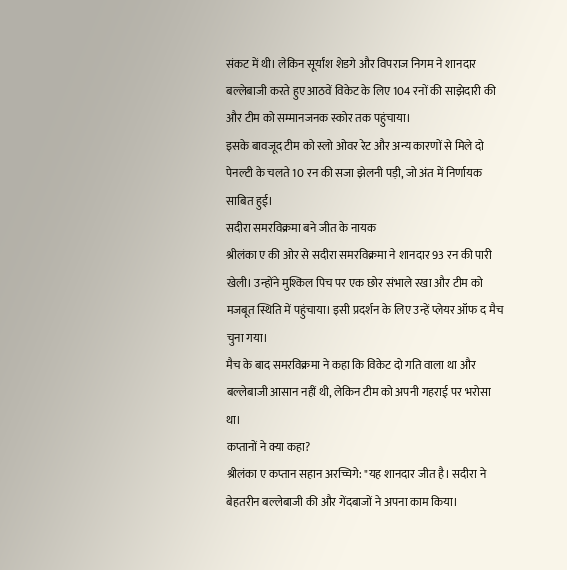संकट में थी। लेकिन सूर्यांश शेडगे और विपराज निगम ने शानदार बल्लेबाजी करते हुए आठवें विकेट के लिए 104 रनों की साझेदारी की और टीम को सम्मानजनक स्कोर तक पहुंचाया।
इसके बावजूद टीम को स्लो ओवर रेट और अन्य कारणों से मिले दो पेनल्टी के चलते 10 रन की सजा झेलनी पड़ी, जो अंत में निर्णायक साबित हुई।
सदीरा समरविक्रमा बने जीत के नायक
श्रीलंका ए की ओर से सदीरा समरविक्रमा ने शानदार 93 रन की पारी खेली। उन्होंने मुश्किल पिच पर एक छोर संभाले रखा और टीम को मजबूत स्थिति में पहुंचाया। इसी प्रदर्शन के लिए उन्हें प्लेयर ऑफ द मैच चुना गया।
मैच के बाद समरविक्रमा ने कहा कि विकेट दो गति वाला था और बल्लेबाजी आसान नहीं थी, लेकिन टीम को अपनी गहराई पर भरोसा था।
कप्तानों ने क्या कहा?
श्रीलंका ए कप्तान सहान अरच्चिगे: "यह शानदार जीत है। सदीरा ने बेहतरीन बल्लेबाजी की और गेंदबाजों ने अपना काम किया।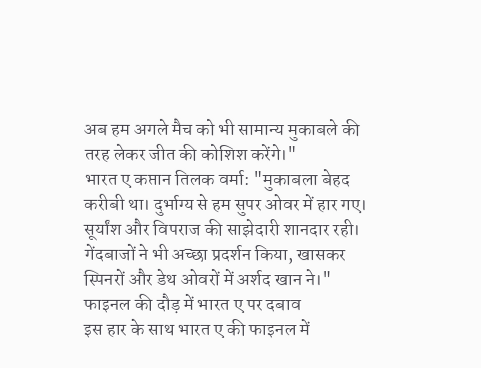अब हम अगले मैच को भी सामान्य मुकाबले की तरह लेकर जीत की कोशिश करेंगे।"
भारत ए कप्तान तिलक वर्मा: "मुकाबला बेहद करीबी था। दुर्भाग्य से हम सुपर ओवर में हार गए। सूर्यांश और विपराज की साझेदारी शानदार रही। गेंदबाजों ने भी अच्छा प्रदर्शन किया, खासकर स्पिनरों और डेथ ओवरों में अर्शद खान ने।"
फाइनल की दौड़ में भारत ए पर दबाव
इस हार के साथ भारत ए की फाइनल में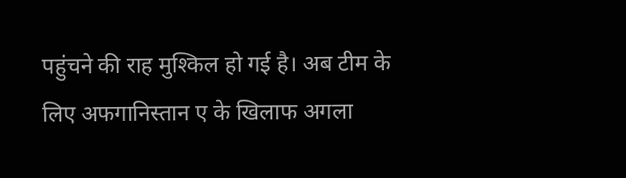पहुंचने की राह मुश्किल हो गई है। अब टीम के लिए अफगानिस्तान ए के खिलाफ अगला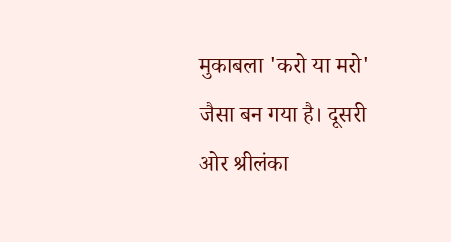मुकाबला 'करो या मरो' जैसा बन गया है। दूसरी ओर श्रीलंका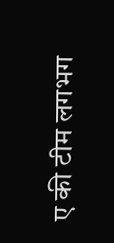ए की टीम लगभग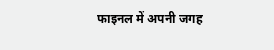फाइनल में अपनी जगह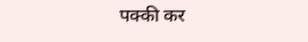पक्की कर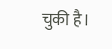चुकी है।